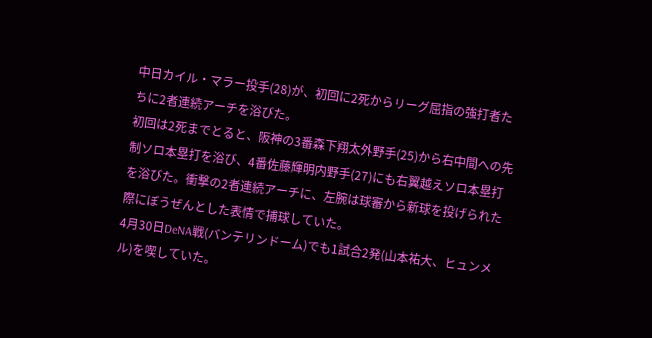中日カイル・マラー投手(28)が、初回に2死からリーグ屈指の強打者たちに2者連続アーチを浴びた。
初回は2死までとると、阪神の3番森下翔太外野手(25)から右中間への先制ソロ本塁打を浴び、4番佐藤輝明内野手(27)にも右翼越えソロ本塁打を浴びた。衝撃の2者連続アーチに、左腕は球審から新球を投げられた際にぼうぜんとした表情で捕球していた。
4月30日DeNA戦(バンテリンドーム)でも1試合2発(山本祐大、ヒュンメル)を喫していた。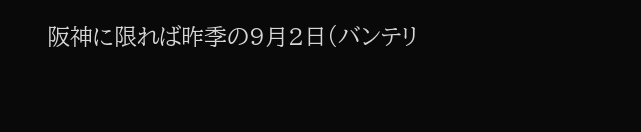阪神に限れば昨季の9月2日(バンテリ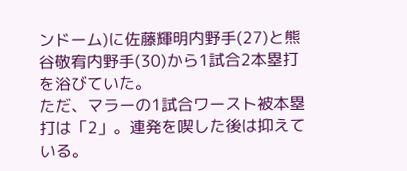ンドーム)に佐藤輝明内野手(27)と熊谷敬宥内野手(30)から1試合2本塁打を浴びていた。
ただ、マラーの1試合ワースト被本塁打は「2」。連発を喫した後は抑えている。